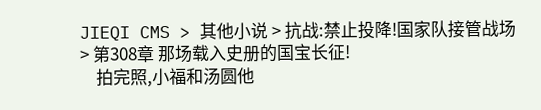JIEQI CMS > 其他小说 > 抗战:禁止投降!国家队接管战场 > 第308章 那场载入史册的国宝长征!
    拍完照,小福和汤圆他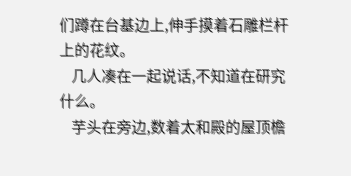们蹲在台基边上,伸手摸着石雕栏杆上的花纹。
    几人凑在一起说话,不知道在研究什么。
    芋头在旁边,数着太和殿的屋顶檐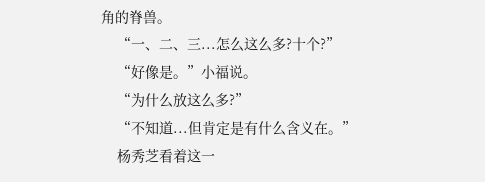角的脊兽。
    “一、二、三...怎么这么多?十个?”
    “好像是。”小福说。
    “为什么放这么多?”
    “不知道...但肯定是有什么含义在。”
    杨秀芝看着这一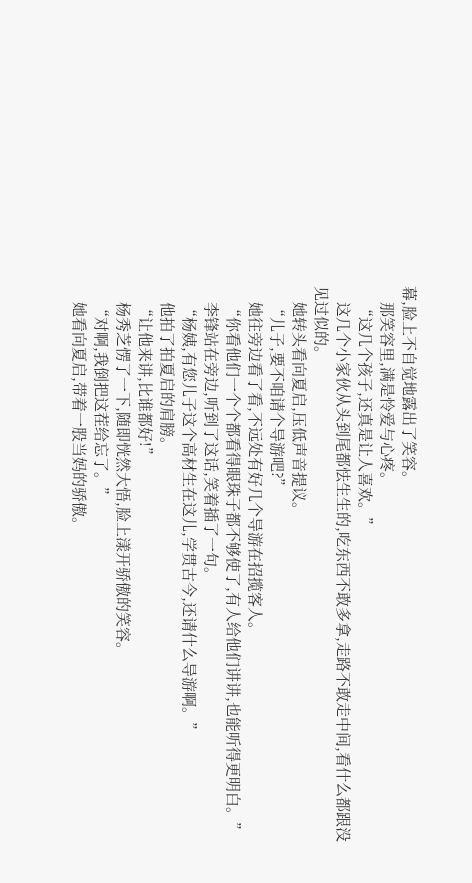幕,脸上不自觉地露出了笑容。
    那笑容里,满是怜爱与心疼。
    “这几个孩子,还真是让人喜欢。”
    这几个小家伙从头到尾都怯生生的,吃东西不敢多拿,走路不敢走中间,看什么都跟没见过似的。
    她转头看向夏启,压低声音提议。
    “儿子,要不咱请个导游吧?”
    她往旁边看了看,不远处有好几个导游在招揽客人。
    “你看他们一个个都看得眼珠子都不够使了,有人给他们讲讲,也能听得更明白。”
    李锋站在旁边,听到了这话,笑着插了一句。
    “杨姨,有您儿子这个高材生在这儿,学贯古今,还请什么导游啊。”
    他拍了拍夏启的肩膀。
    “让他来讲,比谁都好!”
    杨秀芝愣了一下,随即恍然大悟,脸上漾开骄傲的笑容。
    “对啊,我倒把这茬给忘了。”
    她看向夏启,带着一股当妈的骄傲。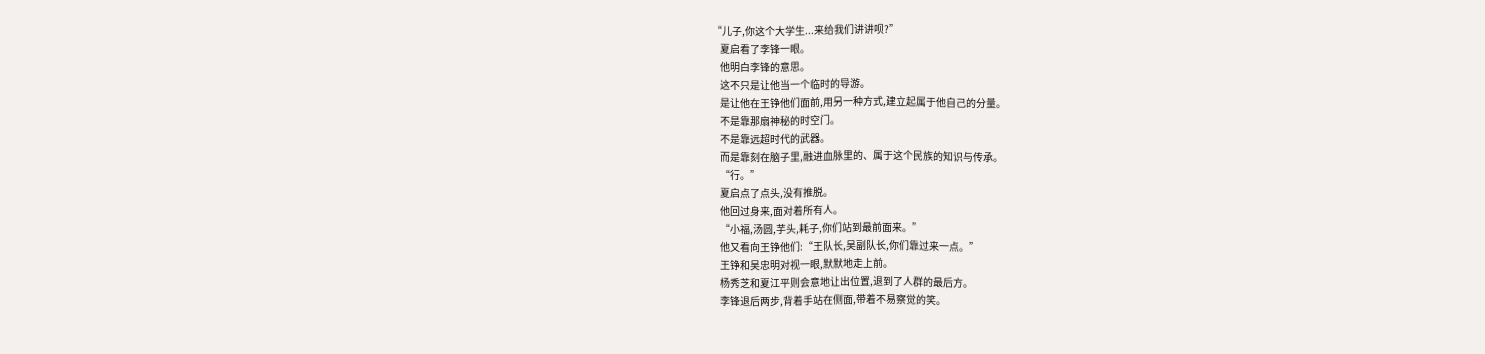“儿子,你这个大学生...来给我们讲讲呗?”
    夏启看了李锋一眼。
    他明白李锋的意思。
    这不只是让他当一个临时的导游。
    是让他在王铮他们面前,用另一种方式,建立起属于他自己的分量。
    不是靠那扇神秘的时空门。
    不是靠远超时代的武器。
    而是靠刻在脑子里,融进血脉里的、属于这个民族的知识与传承。
    “行。”
    夏启点了点头,没有推脱。
    他回过身来,面对着所有人。
    “小福,汤圆,芋头,耗子,你们站到最前面来。”
    他又看向王铮他们:“王队长,吴副队长,你们靠过来一点。”
    王铮和吴忠明对视一眼,默默地走上前。
    杨秀芝和夏江平则会意地让出位置,退到了人群的最后方。
    李锋退后两步,背着手站在侧面,带着不易察觉的笑。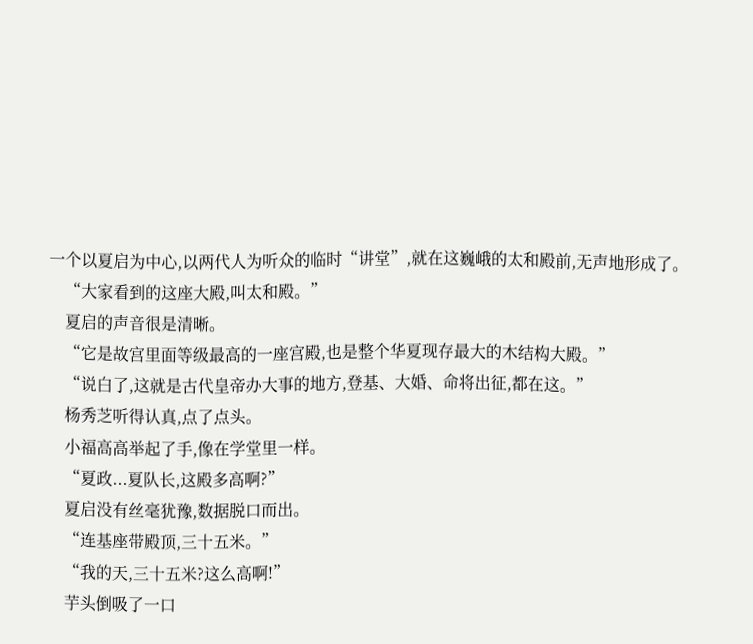一个以夏启为中心,以两代人为听众的临时“讲堂”,就在这巍峨的太和殿前,无声地形成了。
    “大家看到的这座大殿,叫太和殿。”
    夏启的声音很是清晰。
    “它是故宫里面等级最高的一座宫殿,也是整个华夏现存最大的木结构大殿。”
    “说白了,这就是古代皇帝办大事的地方,登基、大婚、命将出征,都在这。”
    杨秀芝听得认真,点了点头。
    小福高高举起了手,像在学堂里一样。
    “夏政...夏队长,这殿多高啊?”
    夏启没有丝毫犹豫,数据脱口而出。
    “连基座带殿顶,三十五米。”
    “我的天,三十五米?这么高啊!”
    芋头倒吸了一口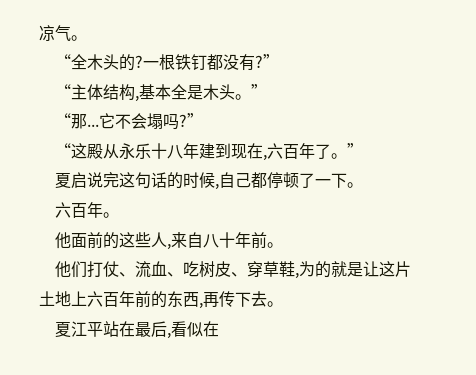凉气。
    “全木头的?一根铁钉都没有?”
    “主体结构,基本全是木头。”
    “那...它不会塌吗?”
    “这殿从永乐十八年建到现在,六百年了。”
    夏启说完这句话的时候,自己都停顿了一下。
    六百年。
    他面前的这些人,来自八十年前。
    他们打仗、流血、吃树皮、穿草鞋,为的就是让这片土地上六百年前的东西,再传下去。
    夏江平站在最后,看似在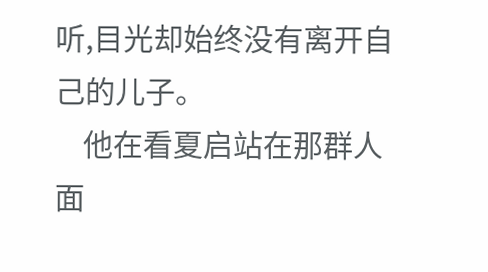听,目光却始终没有离开自己的儿子。
    他在看夏启站在那群人面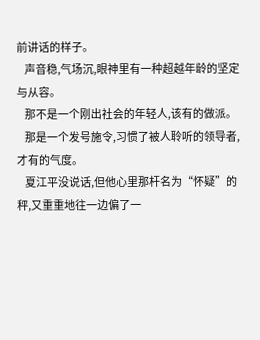前讲话的样子。
    声音稳,气场沉,眼神里有一种超越年龄的坚定与从容。
    那不是一个刚出社会的年轻人,该有的做派。
    那是一个发号施令,习惯了被人聆听的领导者,才有的气度。
    夏江平没说话,但他心里那杆名为“怀疑”的秤,又重重地往一边偏了一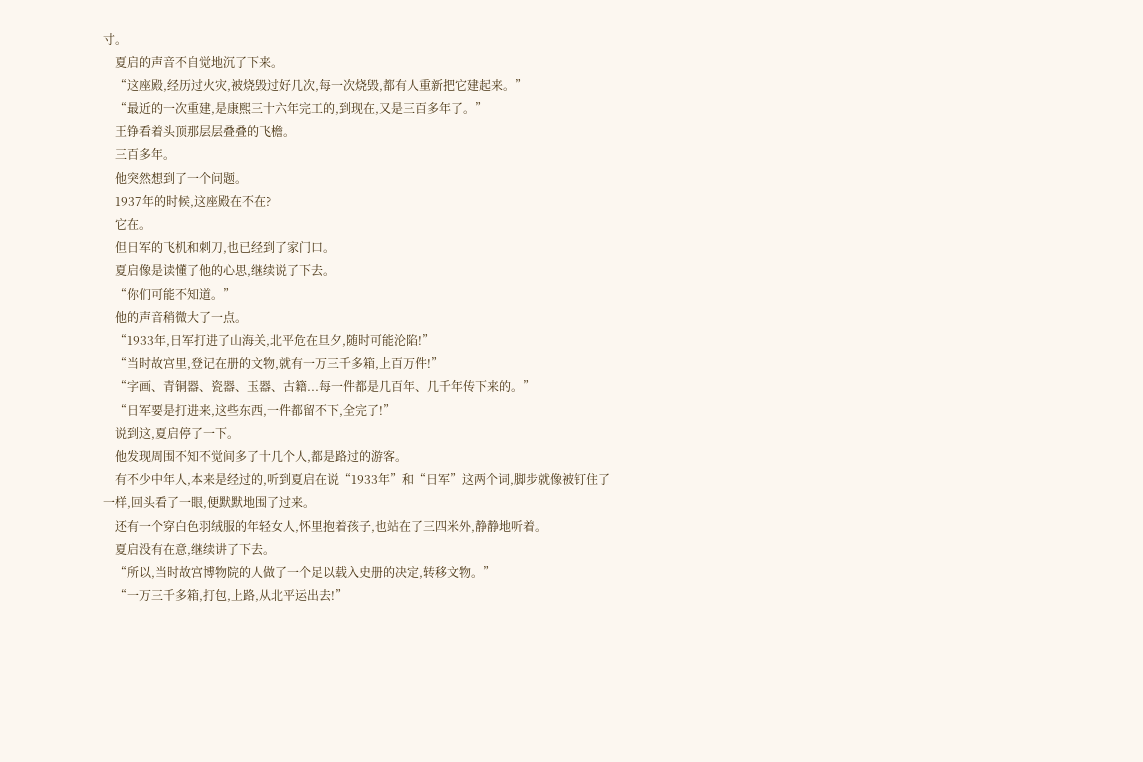寸。
    夏启的声音不自觉地沉了下来。
    “这座殿,经历过火灾,被烧毁过好几次,每一次烧毁,都有人重新把它建起来。”
    “最近的一次重建,是康熙三十六年完工的,到现在,又是三百多年了。”
    王铮看着头顶那层层叠叠的飞檐。
    三百多年。
    他突然想到了一个问题。
    1937年的时候,这座殿在不在?
    它在。
    但日军的飞机和刺刀,也已经到了家门口。
    夏启像是读懂了他的心思,继续说了下去。
    “你们可能不知道。”
    他的声音稍微大了一点。
    “1933年,日军打进了山海关,北平危在旦夕,随时可能沦陷!”
    “当时故宫里,登记在册的文物,就有一万三千多箱,上百万件!”
    “字画、青铜器、瓷器、玉器、古籍...每一件都是几百年、几千年传下来的。”
    “日军要是打进来,这些东西,一件都留不下,全完了!”
    说到这,夏启停了一下。
    他发现周围不知不觉间多了十几个人,都是路过的游客。
    有不少中年人,本来是经过的,听到夏启在说“1933年”和“日军”这两个词,脚步就像被钉住了一样,回头看了一眼,便默默地围了过来。
    还有一个穿白色羽绒服的年轻女人,怀里抱着孩子,也站在了三四米外,静静地听着。
    夏启没有在意,继续讲了下去。
    “所以,当时故宫博物院的人做了一个足以载入史册的决定,转移文物。”
    “一万三千多箱,打包,上路,从北平运出去!”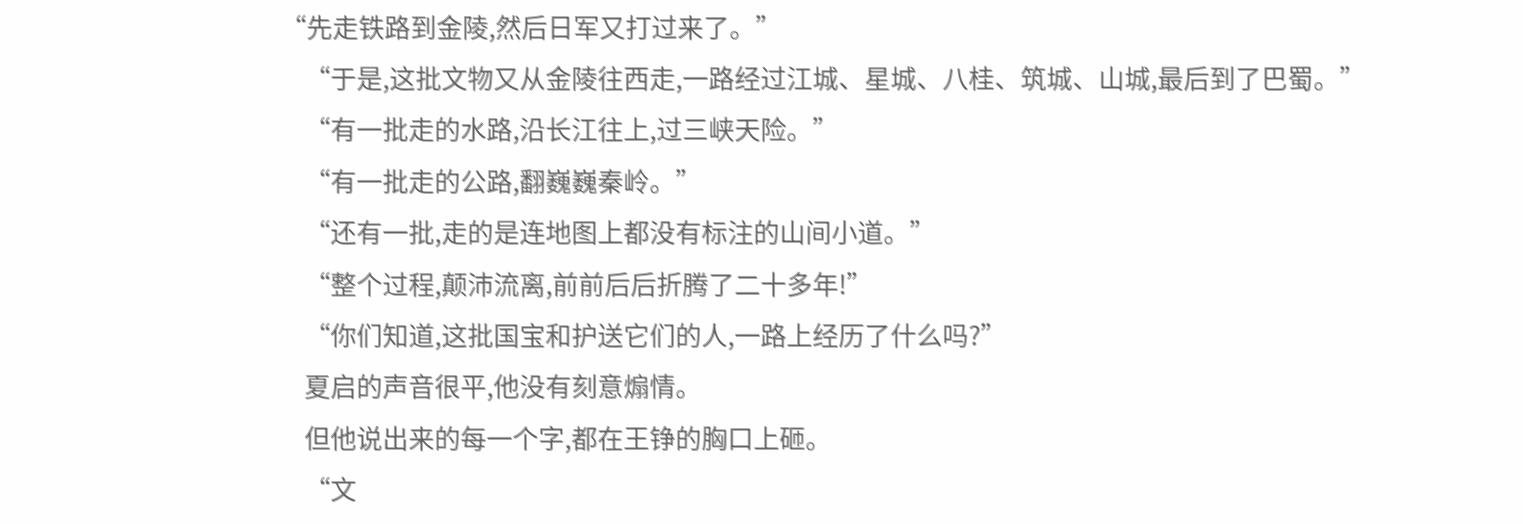“先走铁路到金陵,然后日军又打过来了。”
    “于是,这批文物又从金陵往西走,一路经过江城、星城、八桂、筑城、山城,最后到了巴蜀。”
    “有一批走的水路,沿长江往上,过三峡天险。”
    “有一批走的公路,翻巍巍秦岭。”
    “还有一批,走的是连地图上都没有标注的山间小道。”
    “整个过程,颠沛流离,前前后后折腾了二十多年!”
    “你们知道,这批国宝和护送它们的人,一路上经历了什么吗?”
    夏启的声音很平,他没有刻意煽情。
    但他说出来的每一个字,都在王铮的胸口上砸。
    “文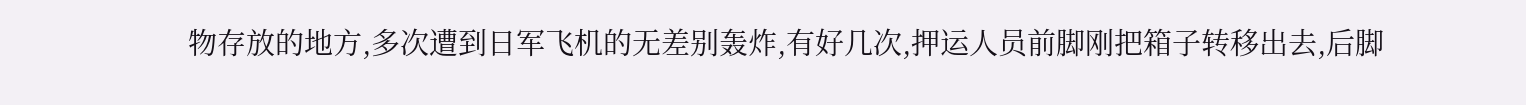物存放的地方,多次遭到日军飞机的无差别轰炸,有好几次,押运人员前脚刚把箱子转移出去,后脚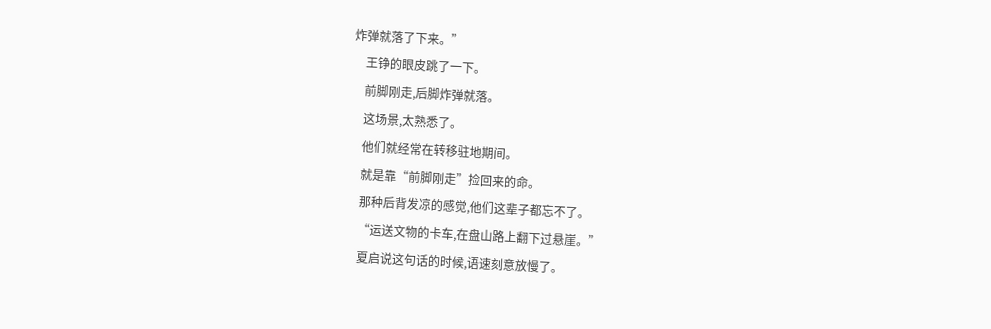炸弹就落了下来。”
    王铮的眼皮跳了一下。
    前脚刚走,后脚炸弹就落。
    这场景,太熟悉了。
    他们就经常在转移驻地期间。
    就是靠“前脚刚走”捡回来的命。
    那种后背发凉的感觉,他们这辈子都忘不了。
    “运送文物的卡车,在盘山路上翻下过悬崖。”
    夏启说这句话的时候,语速刻意放慢了。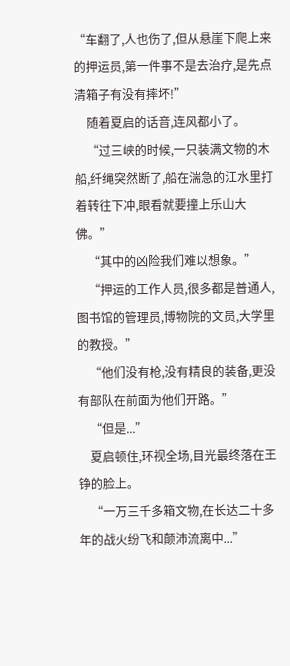“车翻了,人也伤了,但从悬崖下爬上来的押运员,第一件事不是去治疗,是先点清箱子有没有摔坏!”
    随着夏启的话音,连风都小了。
    “过三峡的时候,一只装满文物的木船,纤绳突然断了,船在湍急的江水里打着转往下冲,眼看就要撞上乐山大佛。”
    “其中的凶险我们难以想象。”
    “押运的工作人员,很多都是普通人,图书馆的管理员,博物院的文员,大学里的教授。”
    “他们没有枪,没有精良的装备,更没有部队在前面为他们开路。”
    “但是...”
    夏启顿住,环视全场,目光最终落在王铮的脸上。
    “一万三千多箱文物,在长达二十多年的战火纷飞和颠沛流离中...”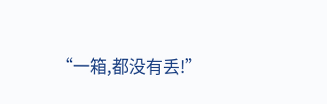“一箱,都没有丢!”